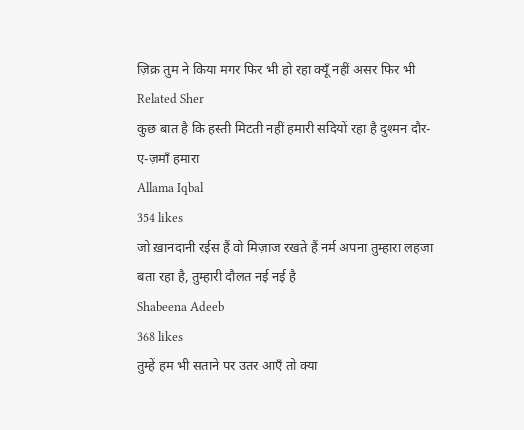ज़िक्र तुम ने किया मगर फिर भी हो रहा क्यूँ नहीं असर फिर भी
Related Sher
कुछ बात है कि हस्ती मिटती नहीं हमारी सदियों रहा है दुश्मन दौर-ए-ज़माँ हमारा
Allama Iqbal
354 likes
जो ख़ानदानी रईस हैं वो मिज़ाज रखते हैं नर्म अपना तुम्हारा लहजा बता रहा है, तुम्हारी दौलत नई नई है
Shabeena Adeeb
368 likes
तुम्हें हम भी सताने पर उतर आएँ तो क्या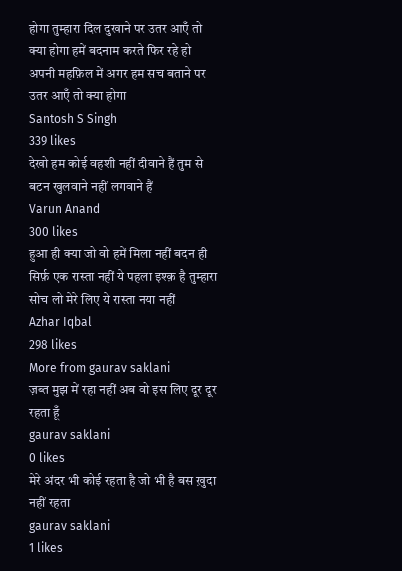होगा तुम्हारा दिल दुखाने पर उतर आएँ तो क्या होगा हमें बदनाम करते फिर रहे हो अपनी महफ़िल में अगर हम सच बताने पर उतर आएँ तो क्या होगा
Santosh S Singh
339 likes
देखो हम कोई वहशी नहीं दीवाने हैं तुम से बटन खुलवाने नहीं लगवाने हैं
Varun Anand
300 likes
हुआ ही क्या जो वो हमें मिला नहीं बदन ही सिर्फ़ एक रास्ता नहीं ये पहला इश्क़ है तुम्हारा सोच लो मेरे लिए ये रास्ता नया नहीं
Azhar Iqbal
298 likes
More from gaurav saklani
ज़ब्त मुझ में रहा नहीं अब वो इस लिए दूर दूर रहता हूँ
gaurav saklani
0 likes
मेरे अंदर भी कोई रहता है जो भी है बस ख़ुदा नहीं रहता
gaurav saklani
1 likes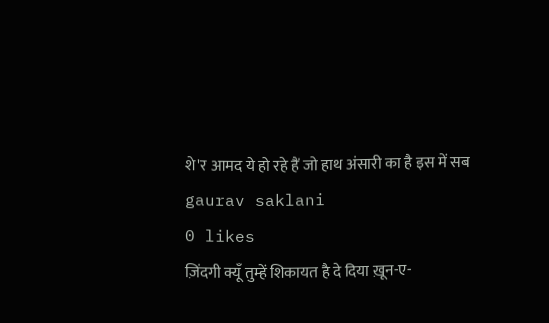शे'र आमद ये हो रहे हैं जो हाथ अंसारी का है इस में सब
gaurav saklani
0 likes
ज़िंदगी क्यूँ तुम्हें शिकायत है दे दिया ख़ून-ए-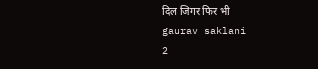दिल जिगर फिर भी
gaurav saklani
2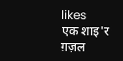likes
एक शाइ'र ग़ज़ल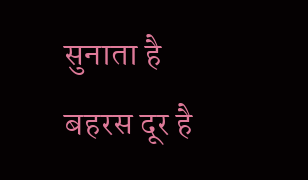सुनाता है बहरस दूर है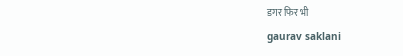डगर फिर भी
gaurav saklani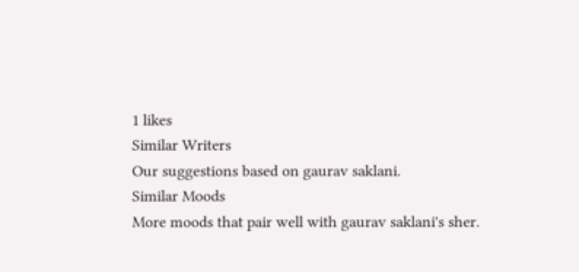1 likes
Similar Writers
Our suggestions based on gaurav saklani.
Similar Moods
More moods that pair well with gaurav saklani's sher.